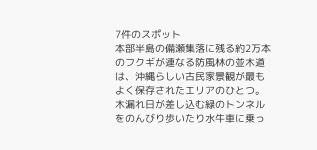7件のスポット
本部半島の備瀬集落に残る約2万本のフクギが連なる防風林の並木道は、沖縄らしい古民家景観が最もよく保存されたエリアのひとつ。木漏れ日が差し込む緑のトンネルをのんびり歩いたり水牛車に乗っ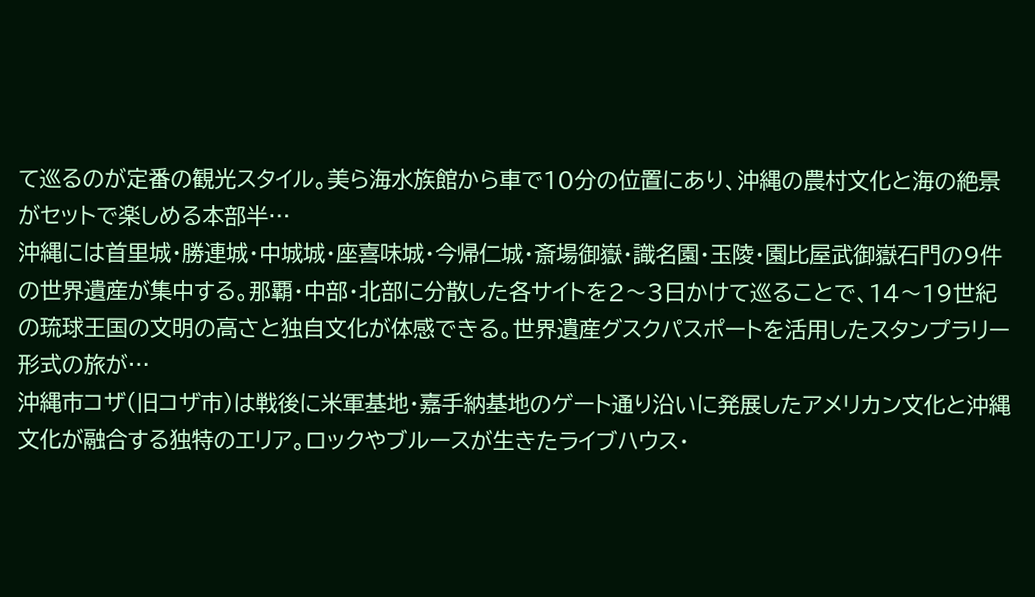て巡るのが定番の観光スタイル。美ら海水族館から車で10分の位置にあり、沖縄の農村文化と海の絶景がセットで楽しめる本部半…
沖縄には首里城・勝連城・中城城・座喜味城・今帰仁城・斎場御嶽・識名園・玉陵・園比屋武御嶽石門の9件の世界遺産が集中する。那覇・中部・北部に分散した各サイトを2〜3日かけて巡ることで、14〜19世紀の琉球王国の文明の高さと独自文化が体感できる。世界遺産グスクパスポートを活用したスタンプラリー形式の旅が…
沖縄市コザ(旧コザ市)は戦後に米軍基地・嘉手納基地のゲート通り沿いに発展したアメリカン文化と沖縄文化が融合する独特のエリア。ロックやブルースが生きたライブハウス・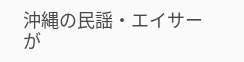沖縄の民謡・エイサーが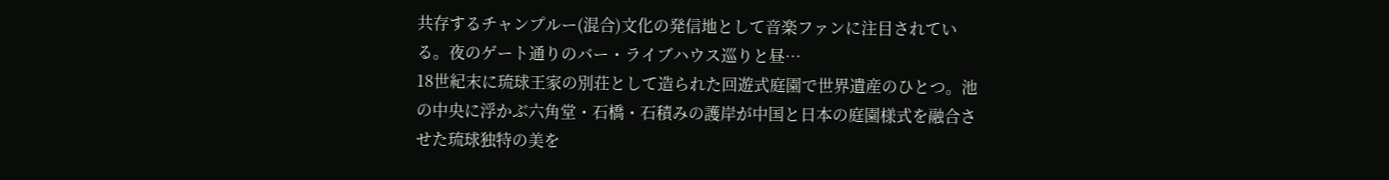共存するチャンプルー(混合)文化の発信地として音楽ファンに注目されている。夜のゲート通りのバー・ライブハウス巡りと昼…
18世紀末に琉球王家の別荘として造られた回遊式庭園で世界遺産のひとつ。池の中央に浮かぶ六角堂・石橋・石積みの護岸が中国と日本の庭園様式を融合させた琉球独特の美を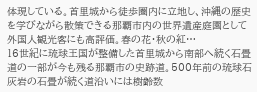体現している。首里城から徒歩圏内に立地し、沖縄の歴史を学びながら散策できる那覇市内の世界遺産庭園として外国人観光客にも高評価。春の花・秋の紅…
16世紀に琉球王国が整備した首里城から南部へ続く石畳道の一部が今も残る那覇市の史跡道。500年前の琉球石灰岩の石畳が続く道沿いには樹齢数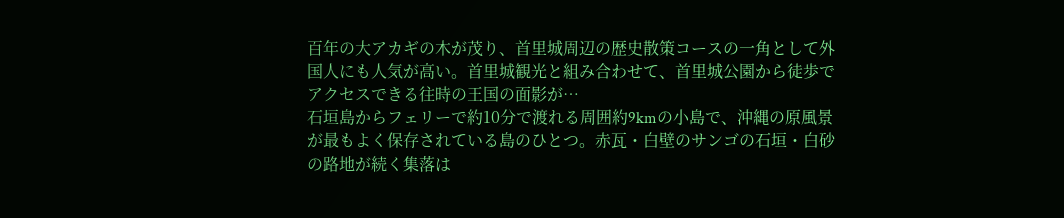百年の大アカギの木が茂り、首里城周辺の歴史散策コースの一角として外国人にも人気が高い。首里城観光と組み合わせて、首里城公園から徒歩でアクセスできる往時の王国の面影が…
石垣島からフェリーで約10分で渡れる周囲約9kmの小島で、沖縄の原風景が最もよく保存されている島のひとつ。赤瓦・白壁のサンゴの石垣・白砂の路地が続く集落は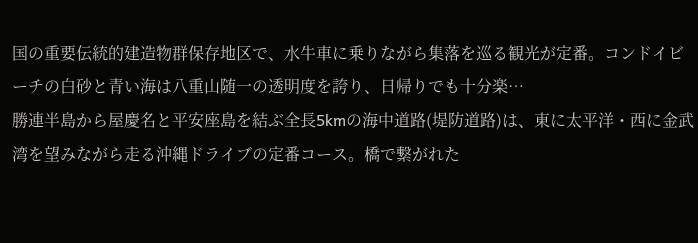国の重要伝統的建造物群保存地区で、水牛車に乗りながら集落を巡る観光が定番。コンドイビーチの白砂と青い海は八重山随一の透明度を誇り、日帰りでも十分楽…
勝連半島から屋慶名と平安座島を結ぶ全長5kmの海中道路(堤防道路)は、東に太平洋・西に金武湾を望みながら走る沖縄ドライブの定番コース。橋で繋がれた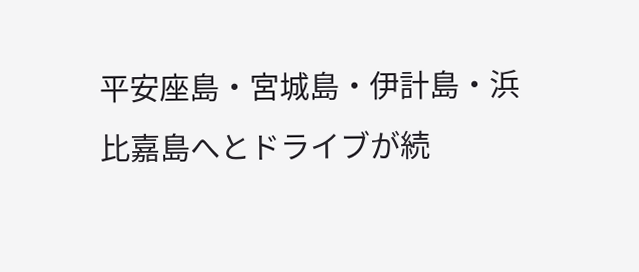平安座島・宮城島・伊計島・浜比嘉島へとドライブが続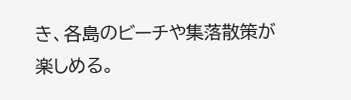き、各島のビーチや集落散策が楽しめる。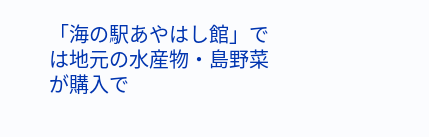「海の駅あやはし館」では地元の水産物・島野菜が購入で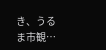き、うるま市観…